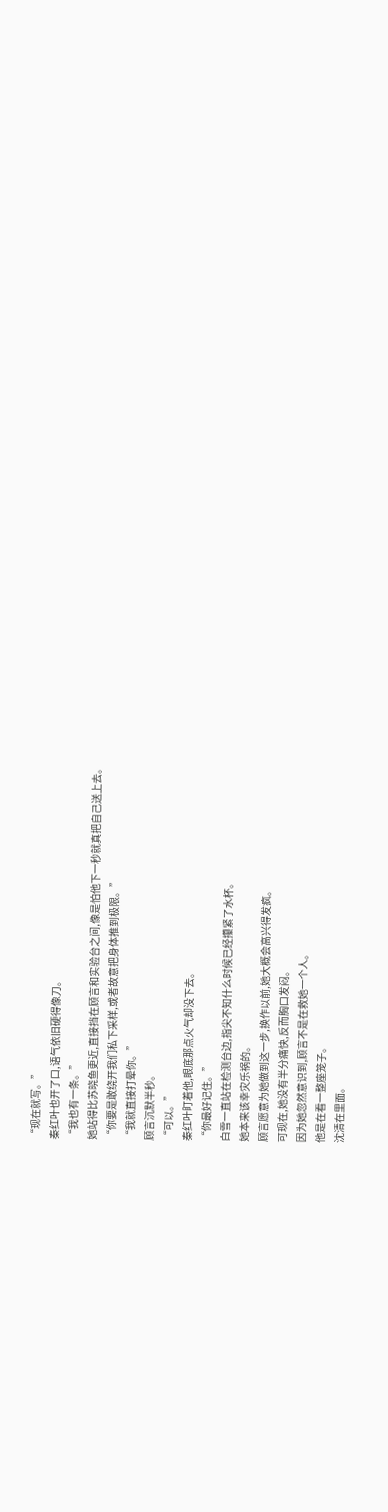“现在就写。”
秦红叶也开了口,语气依旧硬得像刀。
“我也有一条。”
她站得比苏晓鱼更近,直接挡在顾言和实验台之间,像是怕他下一秒就真把自己送上去。
“你要是敢绕开我们私下采样,或者故意把身体推到极限。”
“我就直接打晕你。”
顾言沉默半秒。
“可以。”
秦红叶盯着他,眼底那点火气却没下去。
“你最好记住。”
白雪一直站在检测台边,指尖不知什么时候已经攥紧了水杯。
她本来该幸灾乐祸的。
顾言愿意为她做到这一步,换作以前,她大概会高兴得发疯。
可现在,她没有半分痛快,反而胸口发闷。
因为她忽然意识到,顾言不是在救她一个人。
他是在看一整座笼子。
沈清在里面。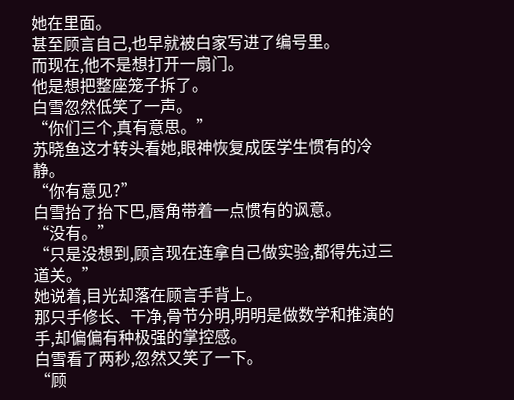她在里面。
甚至顾言自己,也早就被白家写进了编号里。
而现在,他不是想打开一扇门。
他是想把整座笼子拆了。
白雪忽然低笑了一声。
“你们三个,真有意思。”
苏晓鱼这才转头看她,眼神恢复成医学生惯有的冷静。
“你有意见?”
白雪抬了抬下巴,唇角带着一点惯有的讽意。
“没有。”
“只是没想到,顾言现在连拿自己做实验,都得先过三道关。”
她说着,目光却落在顾言手背上。
那只手修长、干净,骨节分明,明明是做数学和推演的手,却偏偏有种极强的掌控感。
白雪看了两秒,忽然又笑了一下。
“顾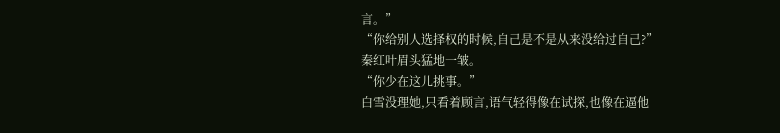言。”
“你给别人选择权的时候,自己是不是从来没给过自己?”
秦红叶眉头猛地一皱。
“你少在这儿挑事。”
白雪没理她,只看着顾言,语气轻得像在试探,也像在逼他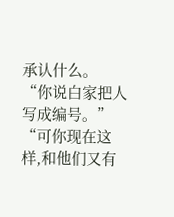承认什么。
“你说白家把人写成编号。”
“可你现在这样,和他们又有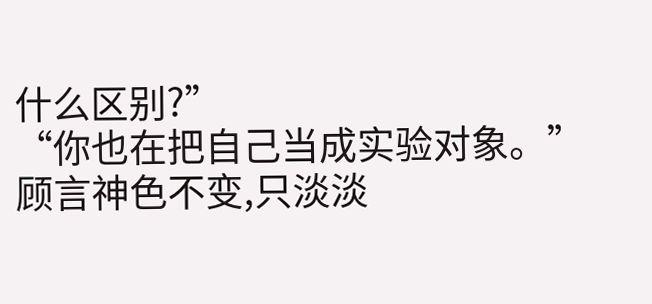什么区别?”
“你也在把自己当成实验对象。”
顾言神色不变,只淡淡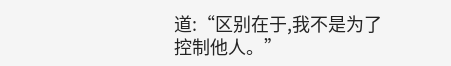道:“区别在于,我不是为了控制他人。”